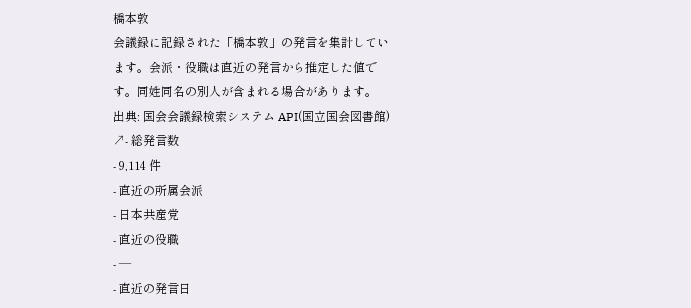橋本敦
会議録に記録された「橋本敦」の発言を集計しています。会派・役職は直近の発言から推定した値です。同姓同名の別人が含まれる場合があります。
出典: 国会会議録検索システム API(国立国会図書館) ↗- 総発言数
- 9,114 件
- 直近の所属会派
- 日本共産党
- 直近の役職
- —
- 直近の発言日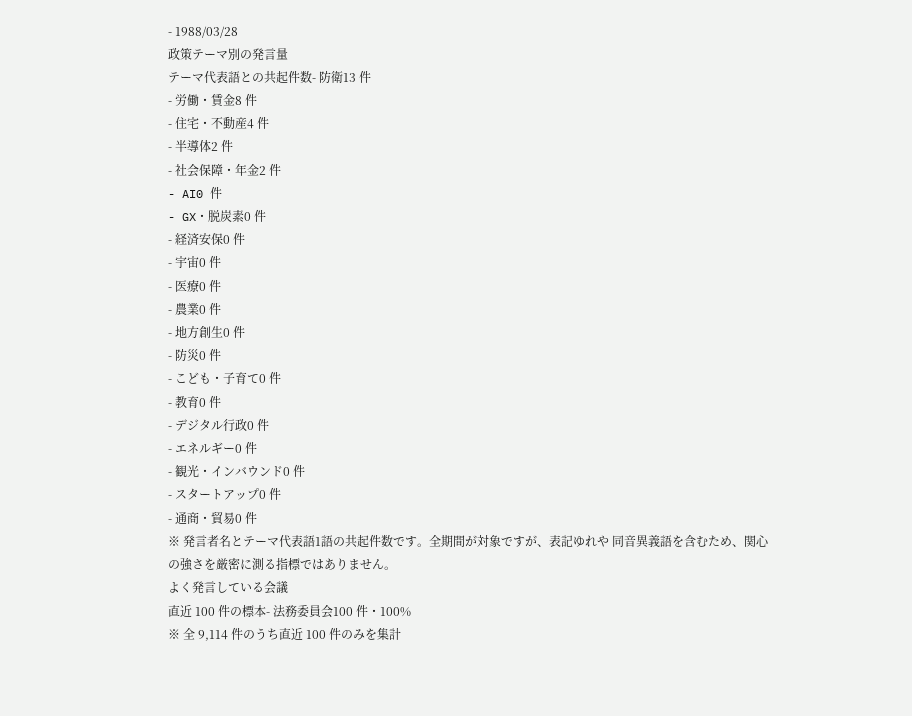- 1988/03/28
政策テーマ別の発言量
テーマ代表語との共起件数- 防衛13 件
- 労働・賃金8 件
- 住宅・不動産4 件
- 半導体2 件
- 社会保障・年金2 件
- AI0 件
- GX・脱炭素0 件
- 経済安保0 件
- 宇宙0 件
- 医療0 件
- 農業0 件
- 地方創生0 件
- 防災0 件
- こども・子育て0 件
- 教育0 件
- デジタル行政0 件
- エネルギー0 件
- 観光・インバウンド0 件
- スタートアップ0 件
- 通商・貿易0 件
※ 発言者名とテーマ代表語1語の共起件数です。全期間が対象ですが、表記ゆれや 同音異義語を含むため、関心の強さを厳密に測る指標ではありません。
よく発言している会議
直近 100 件の標本- 法務委員会100 件・100%
※ 全 9,114 件のうち直近 100 件のみを集計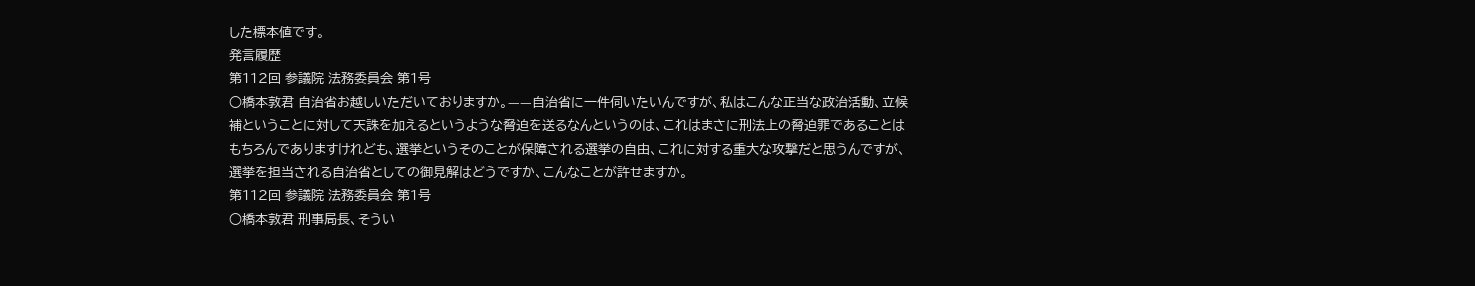した標本値です。
発言履歴
第112回 参議院 法務委員会 第1号
○橋本敦君 自治省お越しいただいておりますか。——自治省に一件伺いたいんですが、私はこんな正当な政治活動、立候補ということに対して天誅を加えるというような脅迫を送るなんというのは、これはまさに刑法上の脅迫罪であることはもちろんでありますけれども、選挙というそのことが保障される選挙の自由、これに対する重大な攻撃だと思うんですが、選挙を担当される自治省としての御見解はどうですか、こんなことが許せますか。
第112回 参議院 法務委員会 第1号
○橋本敦君 刑事局長、そうい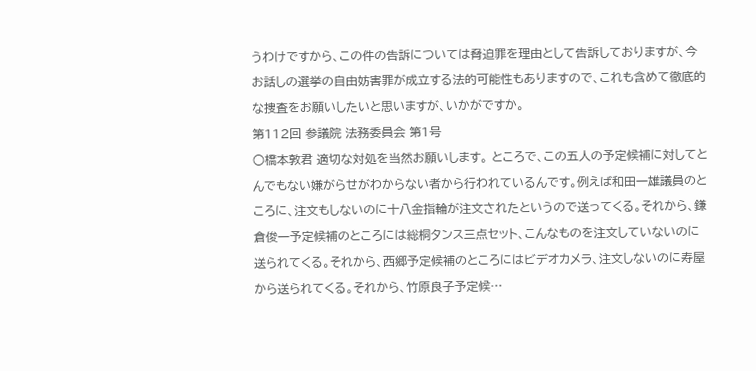うわけですから、この件の告訴については脅迫罪を理由として告訴しておりますが、今お話しの選挙の自由妨害罪が成立する法的可能性もありますので、これも含めて徹底的な捜査をお願いしたいと思いますが、いかがですか。
第112回 参議院 法務委員会 第1号
○橋本敦君 適切な対処を当然お願いします。 ところで、この五人の予定候補に対してとんでもない嫌がらせがわからない者から行われているんです。例えば和田一雄議員のところに、注文もしないのに十八金指輪が注文されたというので送ってくる。それから、鎌倉俊一予定候補のところには総桐タンス三点セット、こんなものを注文していないのに送られてくる。それから、西郷予定候補のところにはビデオカメラ、注文しないのに寿屋から送られてくる。それから、竹原良子予定候…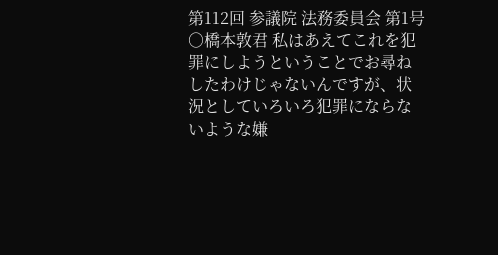第112回 参議院 法務委員会 第1号
○橋本敦君 私はあえてこれを犯罪にしようということでお尋ねしたわけじゃないんですが、状況としていろいろ犯罪にならないような嫌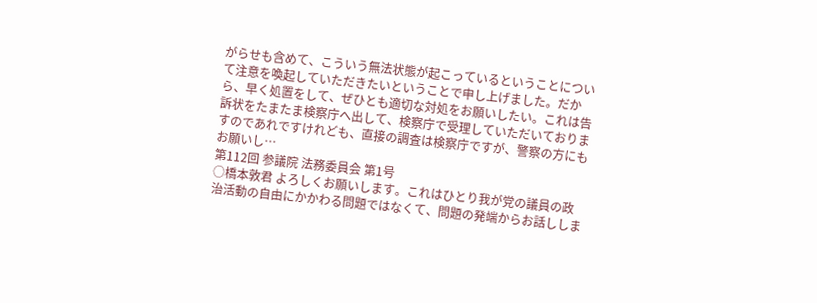がらせも含めて、こういう無法状態が起こっているということについて注意を喚起していただきたいということで申し上げました。だから、早く処置をして、ぜひとも適切な対処をお願いしたい。これは告訴状をたまたま検察庁へ出して、検察庁で受理していただいておりますのであれですけれども、直接の調査は検察庁ですが、警察の方にもお願いし…
第112回 参議院 法務委員会 第1号
○橋本敦君 よろしくお願いします。これはひとり我が党の議員の政治活動の自由にかかわる問題ではなくて、問題の発端からお話ししま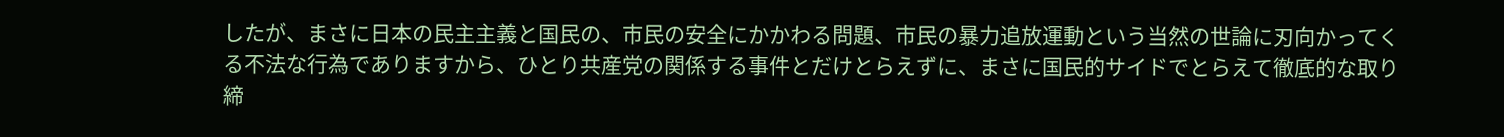したが、まさに日本の民主主義と国民の、市民の安全にかかわる問題、市民の暴力追放運動という当然の世論に刃向かってくる不法な行為でありますから、ひとり共産党の関係する事件とだけとらえずに、まさに国民的サイドでとらえて徹底的な取り締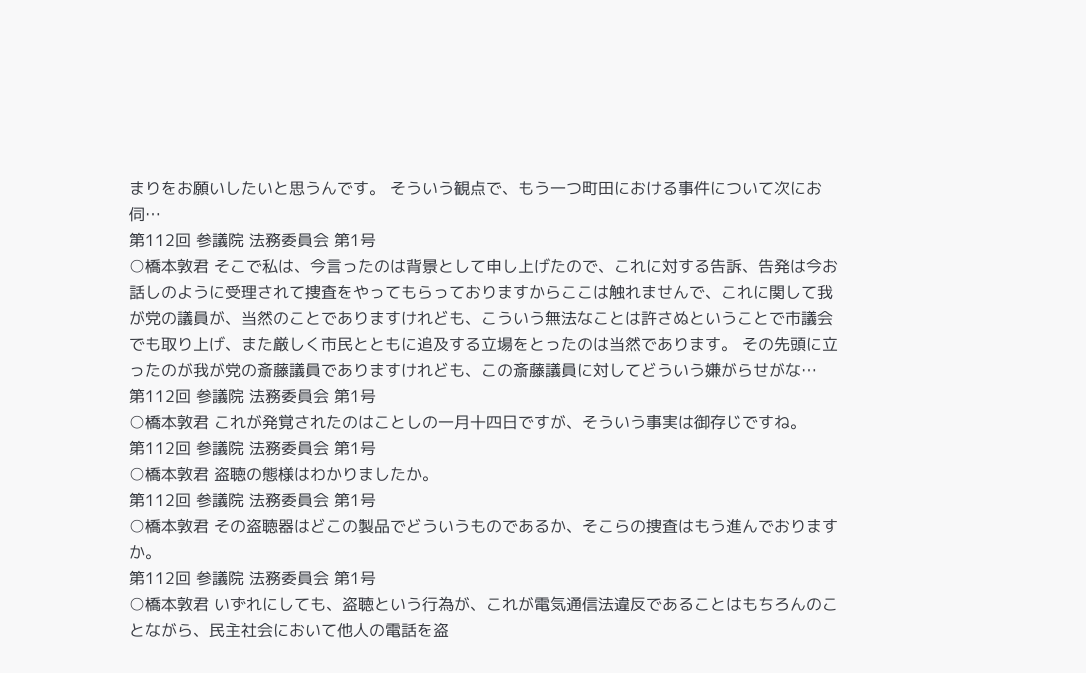まりをお願いしたいと思うんです。 そういう観点で、もう一つ町田における事件について次にお伺…
第112回 参議院 法務委員会 第1号
○橋本敦君 そこで私は、今言ったのは背景として申し上げたので、これに対する告訴、告発は今お話しのように受理されて捜査をやってもらっておりますからここは触れませんで、これに関して我が党の議員が、当然のことでありますけれども、こういう無法なことは許さぬということで市議会でも取り上げ、また厳しく市民とともに追及する立場をとったのは当然であります。 その先頭に立ったのが我が党の斎藤議員でありますけれども、この斎藤議員に対してどういう嫌がらせがな…
第112回 参議院 法務委員会 第1号
○橋本敦君 これが発覚されたのはことしの一月十四日ですが、そういう事実は御存じですね。
第112回 参議院 法務委員会 第1号
○橋本敦君 盗聴の態様はわかりましたか。
第112回 参議院 法務委員会 第1号
○橋本敦君 その盗聴器はどこの製品でどういうものであるか、そこらの捜査はもう進んでおりますか。
第112回 参議院 法務委員会 第1号
○橋本敦君 いずれにしても、盗聴という行為が、これが電気通信法違反であることはもちろんのことながら、民主社会において他人の電話を盗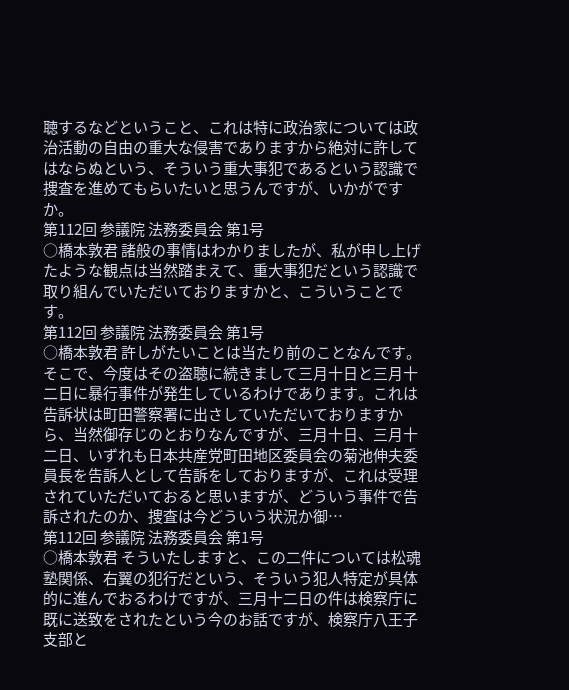聴するなどということ、これは特に政治家については政治活動の自由の重大な侵害でありますから絶対に許してはならぬという、そういう重大事犯であるという認識で捜査を進めてもらいたいと思うんですが、いかがですか。
第112回 参議院 法務委員会 第1号
○橋本敦君 諸般の事情はわかりましたが、私が申し上げたような観点は当然踏まえて、重大事犯だという認識で取り組んでいただいておりますかと、こういうことです。
第112回 参議院 法務委員会 第1号
○橋本敦君 許しがたいことは当たり前のことなんです。 そこで、今度はその盗聴に続きまして三月十日と三月十二日に暴行事件が発生しているわけであります。これは告訴状は町田警察署に出さしていただいておりますから、当然御存じのとおりなんですが、三月十日、三月十二日、いずれも日本共産党町田地区委員会の菊池伸夫委員長を告訴人として告訴をしておりますが、これは受理されていただいておると思いますが、どういう事件で告訴されたのか、捜査は今どういう状況か御…
第112回 参議院 法務委員会 第1号
○橋本敦君 そういたしますと、この二件については松魂塾関係、右翼の犯行だという、そういう犯人特定が具体的に進んでおるわけですが、三月十二日の件は検察庁に既に送致をされたという今のお話ですが、検察庁八王子支部と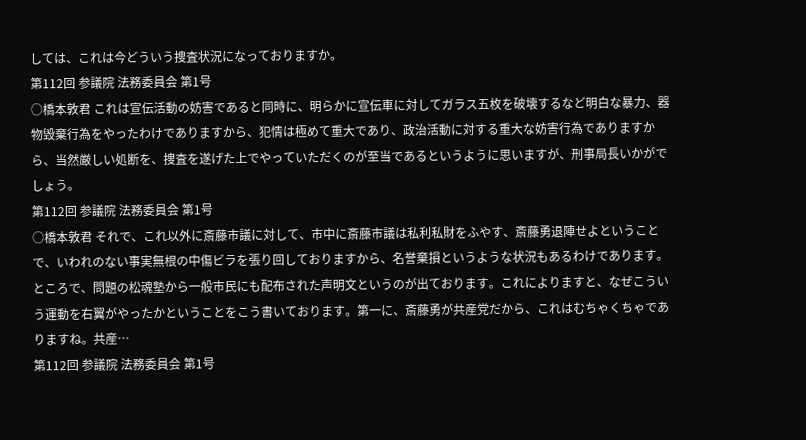しては、これは今どういう捜査状況になっておりますか。
第112回 参議院 法務委員会 第1号
○橋本敦君 これは宣伝活動の妨害であると同時に、明らかに宣伝車に対してガラス五枚を破壊するなど明白な暴力、器物毀棄行為をやったわけでありますから、犯情は極めて重大であり、政治活動に対する重大な妨害行為でありますから、当然厳しい処断を、捜査を遂げた上でやっていただくのが至当であるというように思いますが、刑事局長いかがでしょう。
第112回 参議院 法務委員会 第1号
○橋本敦君 それで、これ以外に斎藤市議に対して、市中に斎藤市議は私利私財をふやす、斎藤勇退陣せよということで、いわれのない事実無根の中傷ビラを張り回しておりますから、名誉棄損というような状況もあるわけであります。 ところで、問題の松魂塾から一般市民にも配布された声明文というのが出ております。これによりますと、なぜこういう運動を右翼がやったかということをこう書いております。第一に、斎藤勇が共産党だから、これはむちゃくちゃでありますね。共産…
第112回 参議院 法務委員会 第1号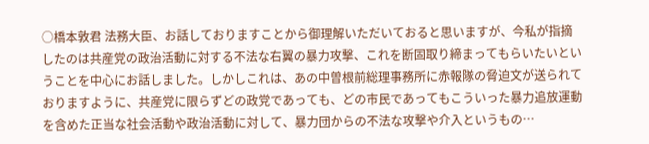○橋本敦君 法務大臣、お話しておりますことから御理解いただいておると思いますが、今私が指摘したのは共産党の政治活動に対する不法な右翼の暴力攻撃、これを断固取り締まってもらいたいということを中心にお話しました。しかしこれは、あの中曽根前総理事務所に赤報隊の脅迫文が送られておりますように、共産党に限らずどの政党であっても、どの市民であってもこういった暴力追放運動を含めた正当な社会活動や政治活動に対して、暴力団からの不法な攻撃や介入というもの…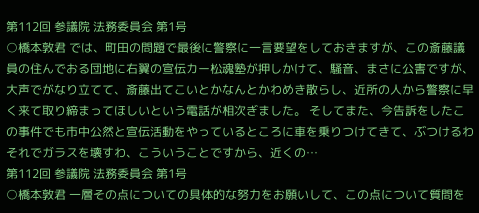第112回 参議院 法務委員会 第1号
○橋本敦君 では、町田の問題で最後に警察に一言要望をしておきますが、この斎藤議員の住んでおる団地に右翼の宣伝カー松魂塾が押しかけて、騒音、まさに公害ですが、大声でがなり立てて、斎藤出てこいとかなんとかわめき散らし、近所の人から警察に早く来て取り締まってほしいという電話が相次ぎました。 そしてまた、今告訴をしたこの事件でも市中公然と宣伝活動をやっているところに車を乗りつけてきて、ぶつけるわそれでガラスを壊すわ、こういうことですから、近くの…
第112回 参議院 法務委員会 第1号
○橋本敦君 一層その点についての具体的な努力をお願いして、この点について質問を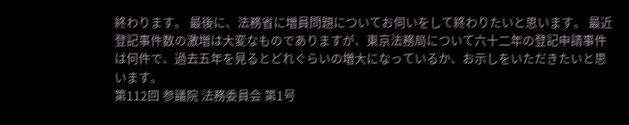終わります。 最後に、法務省に増員問題についてお伺いをして終わりたいと思います。 最近登記事件数の激増は大変なものでありますが、東京法務局について六十二年の登記申請事件は何件で、過去五年を見るとどれぐらいの増大になっているか、お示しをいただきたいと思います。
第112回 参議院 法務委員会 第1号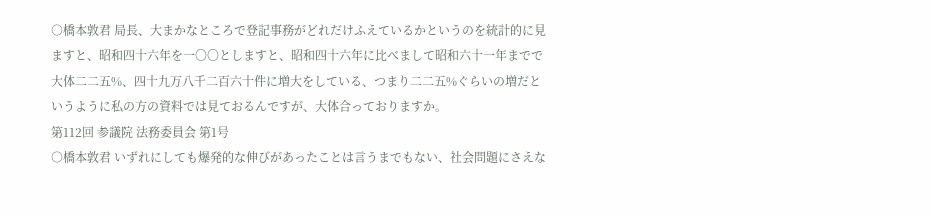○橋本敦君 局長、大まかなところで登記事務がどれだけふえているかというのを統計的に見ますと、昭和四十六年を一〇〇としますと、昭和四十六年に比べまして昭和六十一年までで大体二二五%、四十九万八千二百六十件に増大をしている、つまり二二五%ぐらいの増だというように私の方の資料では見ておるんですが、大体合っておりますか。
第112回 参議院 法務委員会 第1号
○橋本敦君 いずれにしても爆発的な伸びがあったことは言うまでもない、社会問題にさえな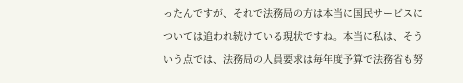ったんですが、それで法務局の方は本当に国民サービスについては追われ続けている現状ですね。本当に私は、そういう点では、法務局の人員要求は毎年度予算で法務省も努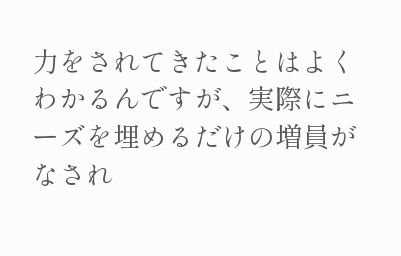力をされてきたことはよくわかるんですが、実際にニーズを埋めるだけの増員がなされ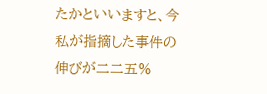たかといいますと、今私が指摘した事件の伸びが二二五%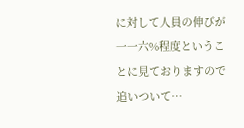に対して人員の伸びが一一六%程度ということに見ておりますので追いついて…